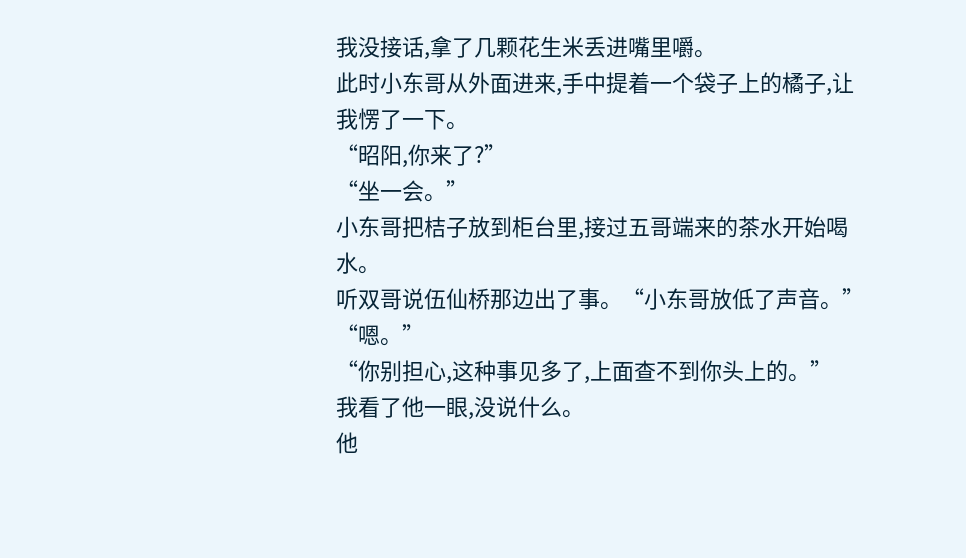我没接话,拿了几颗花生米丢进嘴里嚼。
此时小东哥从外面进来,手中提着一个袋子上的橘子,让我愣了一下。
“昭阳,你来了?”
“坐一会。”
小东哥把桔子放到柜台里,接过五哥端来的茶水开始喝水。
听双哥说伍仙桥那边出了事。“小东哥放低了声音。”
“嗯。”
“你别担心,这种事见多了,上面查不到你头上的。”
我看了他一眼,没说什么。
他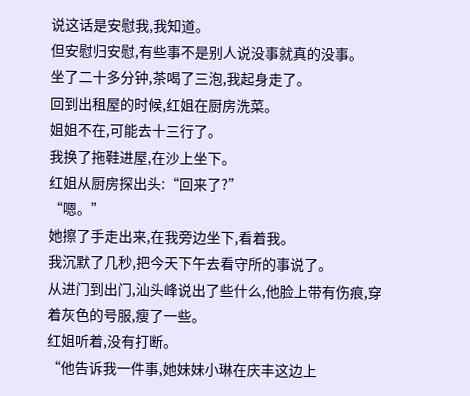说这话是安慰我,我知道。
但安慰归安慰,有些事不是别人说没事就真的没事。
坐了二十多分钟,茶喝了三泡,我起身走了。
回到出租屋的时候,红姐在厨房洗菜。
姐姐不在,可能去十三行了。
我换了拖鞋进屋,在沙上坐下。
红姐从厨房探出头:“回来了?”
“嗯。”
她擦了手走出来,在我旁边坐下,看着我。
我沉默了几秒,把今天下午去看守所的事说了。
从进门到出门,汕头峰说出了些什么,他脸上带有伤痕,穿着灰色的号服,瘦了一些。
红姐听着,没有打断。
“他告诉我一件事,她妹妹小琳在庆丰这边上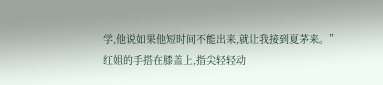学,他说如果他短时间不能出来,就让我接到夏茅来。”
红姐的手搭在膝盖上,指尖轻轻动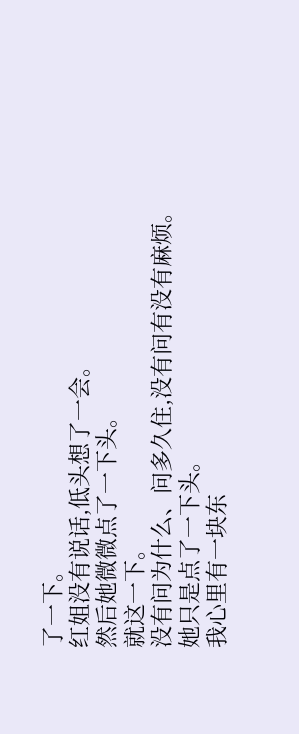了一下。
红姐没有说话,低头想了一会。
然后她微微点了一下头。
就这一下。
没有问为什么、问多久住,没有问有没有麻烦。
她只是点了一下头。
我心里有一块东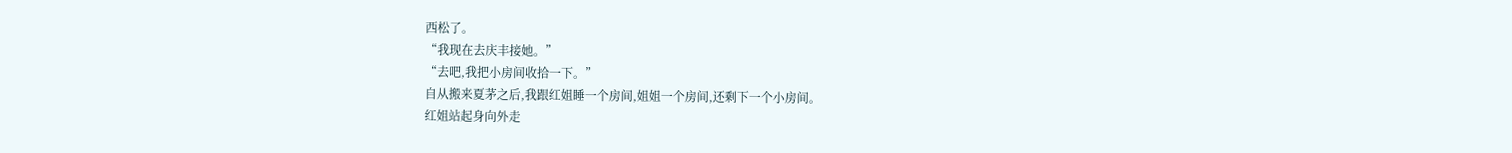西松了。
“我现在去庆丰接她。”
“去吧,我把小房间收拾一下。”
自从搬来夏茅之后,我跟红姐睡一个房间,姐姐一个房间,还剩下一个小房间。
红姐站起身向外走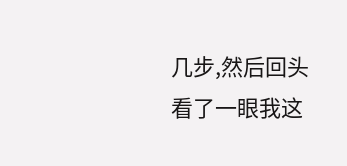几步,然后回头看了一眼我这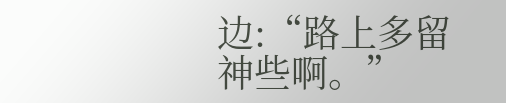边:“路上多留神些啊。”